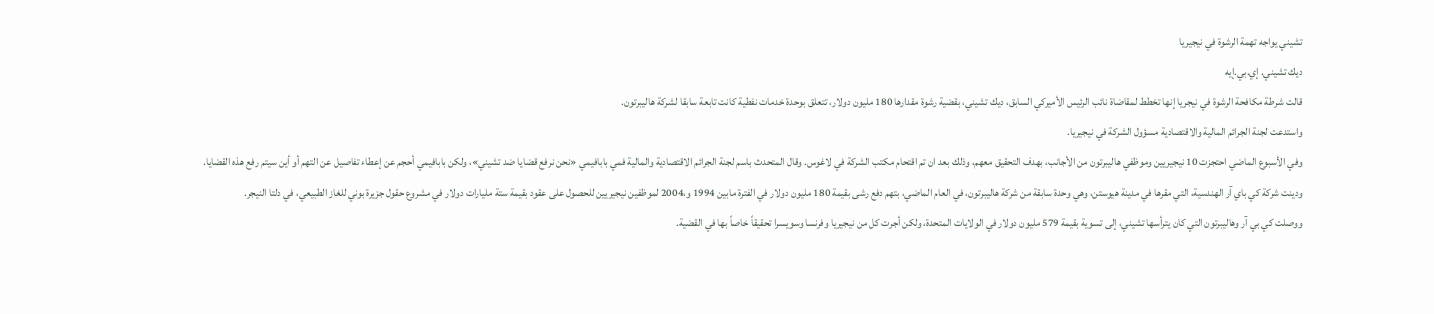تشيني يواجه تهمة الرشوة في نيجيريا
ديك تشيني. إي.بي.إيه
قالت شرطة مكافحة الرشوة في نيجريا إنها تخطط لمقاضاة نائب الرئيس الأميركي السابق، ديك تشيني، بقضية رشوة مقدارها 180 مليون دولار، تتعلق بوحدة خدمات نفطية كانت تابعة سابقا لشركة هاليبرتون.
واستدعت لجنة الجرائم المالية والاقتصادية مسؤول الشركة في نيجيريا.
وفي الأسبوع الماضي احتجزت 10 نيجيريين وموظفي هاليبرتون من الأجانب، بهدف التحقيق معهم، وذلك بعد ان تم اقتحام مكتب الشركة في لاغوس. وقال المتحدث باسم لجنة الجرائم الاقتصادية والمالية فمي بابافيمي «نحن نرفع قضايا ضد تشيني»، ولكن بابافيمي أحجم عن إعطاء تفاصيل عن التهم أو أين سيتم رفع هذه القضايا.
ودينت شركة كي باي آر الهندسية، التي مقرها في مدينة هيوستن، وهي وحدة سابقة من شركة هاليبرتون، في العام الماضي، بتهم دفع رشى بقيمة 180 مليون دولار في الفترة مابين 1994 و،2004 لموظفين نيجيريين للحصول على عقود بقيمة ستة مليارات دولار في مشروع حقول جزيرة بوني للغاز الطبيعي، في دلتا النيجر.
ووصلت كي بي آر وهاليبرتون التي كان يترأسها تشيني، إلى تسوية بقيمة 579 مليون دولار في الولايات المتحدة، ولكن أجرت كل من نيجيريا وفرنسا وسويسرا تحقيقاً خاصاً بها في القضية.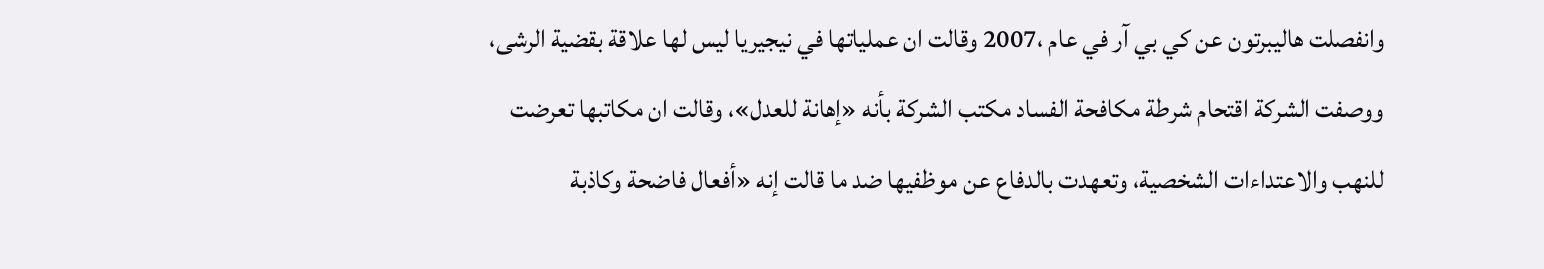وانفصلت هاليبرتون عن كي بي آر في عام ،2007 وقالت ان عملياتها في نيجيريا ليس لها علاقة بقضية الرشى، ووصفت الشركة اقتحام شرطة مكافحة الفساد مكتب الشركة بأنه «إهانة للعدل»، وقالت ان مكاتبها تعرضت للنهب والاعتداءات الشخصية، وتعهدت بالدفاع عن موظفيها ضد ما قالت إنه «أفعال فاضحة وكاذبة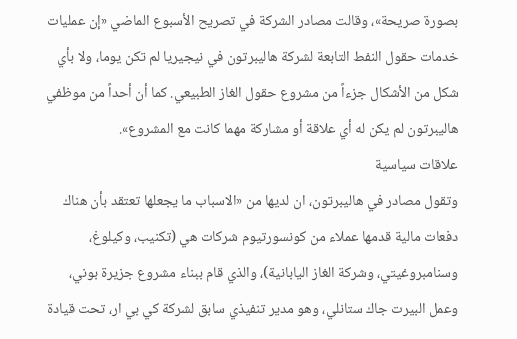بصورة صريحة»، وقالت مصادر الشركة في تصريح الأسبوع الماضي «إن عمليات خدمات حقول النفط التابعة لشركة هاليبرتون في نيجيريا لم تكن يوما، ولا بأي شكل من الأشكال جزءاً من مشروع حقول الغاز الطبيعي. كما أن أحداً من موظفي هاليبرتون لم يكن له أي علاقة أو مشاركة مهما كانت مع المشروع».
علاقات سياسية
وتقول مصادر في هاليبرتون، ان لديها من «الاسباب ما يجعلها تعتقد بأن هناك دفعات مالية قدمها عملاء من كونسورتيوم شركات هي (تكنيب، وكيلوغ، وسنامبروغيتي، وشركة الغاز اليابانية)، والذي قام ببناء مشروع جزيرة بوني، وعمل البيرت جاك ستانلي، وهو مدير تنفيذي سابق لشركة كي بي ار، تحت قيادة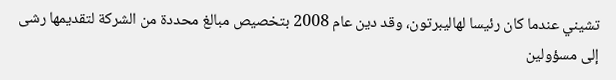تشيني عندما كان رئيسا لهاليبرتون، وقد دين عام 2008 بتخصيص مبالغ محددة من الشركة لتقديمها رشى إلى مسؤولين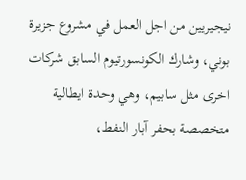نيجيريين من اجل العمل في مشروع جزيرة بوني، وشارك الكونسورتيوم السابق شركات اخرى مثل سابيم، وهي وحدة ايطالية متخصصة بحفر آبار النفط،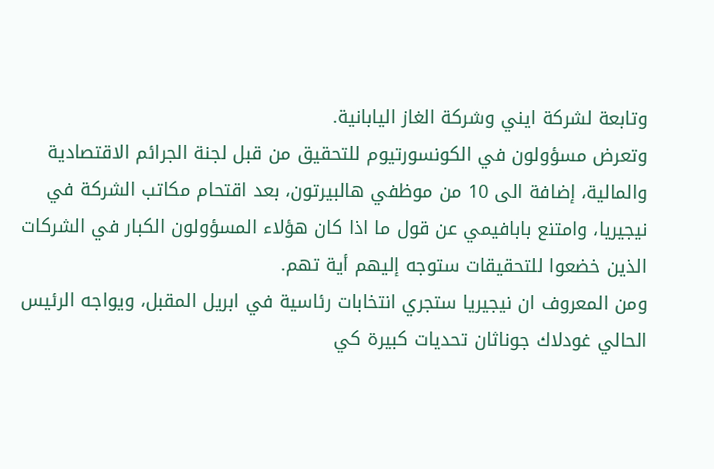وتابعة لشركة ايني وشركة الغاز اليابانية.
وتعرض مسؤولون في الكونسورتيوم للتحقيق من قبل لجنة الجرائم الاقتصادية والمالية، إضافة الى 10 من موظفي هالبيرتون، بعد اقتحام مكاتب الشركة في نيجيريا، وامتنع بابافيمي عن قول ما اذا كان هؤلاء المسؤولون الكبار في الشركات الذين خضعوا للتحقيقات ستوجه إليهم أية تهم.
ومن المعروف ان نيجيريا ستجري انتخابات رئاسية في ابريل المقبل، ويواجه الرئيس الحالي غودلاك جوناثان تحديات كبيرة كي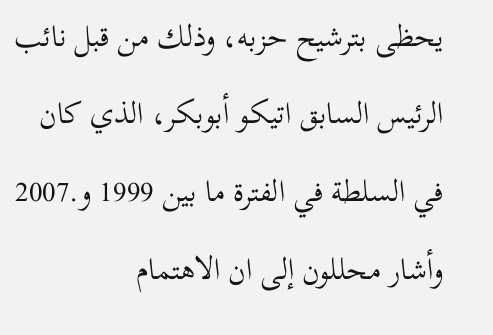يحظى بترشيح حزبه، وذلك من قبل نائب الرئيس السابق اتيكو أبوبكر، الذي كان في السلطة في الفترة ما بين 1999 و.2007 وأشار محللون إلى ان الاهتمام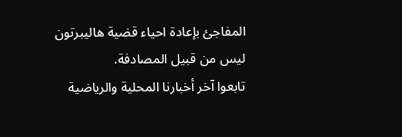المفاجئ بإعادة احياء قضية هاليبرتون ليس من قبيل المصادفة.
تابعوا آخر أخبارنا المحلية والرياضية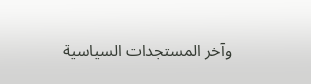وآخر المستجدات السياسية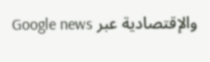والإقتصادية عبر Google news